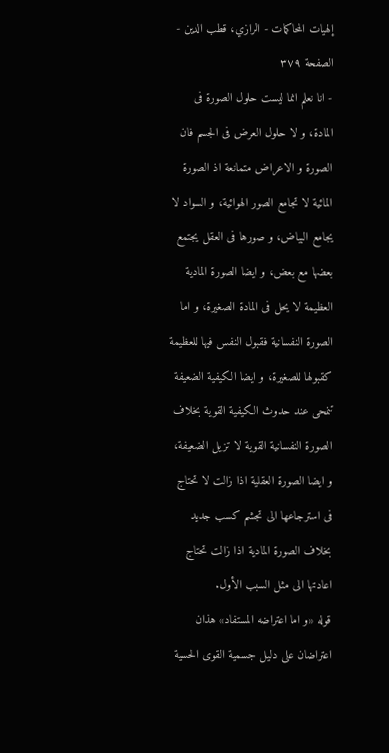إلهيات المحاكمات - الرازي، قطب الدين - الصفحة ٣٧٩
- انا نعلم انما ليست حلول الصورة فى المادة، و لا حلول العرض فى الجسم فان الصورة و الاعراض متمانعة اذ الصورة المائية لا تجامع الصور الهوائية، و السواد لا يجامع البياض، و صورها فى العقل يجتمع بعضها مع بعض، و ايضا الصورة المادية العظيمة لا يحل فى المادة الصغيرة، و اما الصورة النفسانية فقبول النفس فيها للعظيمة كقبولها للصغيرة، و ايضا الكيفية الضعيفة تنمحى عند حدوث الكيفية القوية بخلاف الصورة النفسانية القوية لا تزيل الضعيفة، و ايضا الصورة العقلية اذا زالت لا تحتاج فى استرجاعها الى تجشم كسب جديد بخلاف الصورة المادية اذا زالت تحتاج اعادتها الى مثل السبب الأول.
قوله «و اما اعتراضه المستفاد» هذان اعتراضان على دليل جسمية القوى الحسية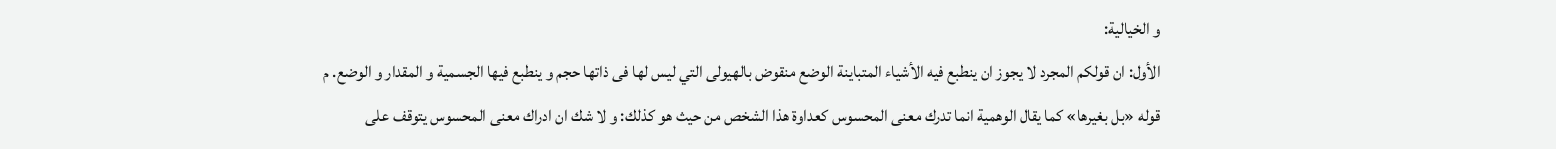و الخيالية:
الأول: ان قولكم المجرد لا يجوز ان ينطبع فيه الأشياء المتباينة الوضع منقوض بالهيولى التي ليس لها فى ذاتها حجم و ينطبع فيها الجسمية و المقدار و الوضع. م
قوله «بل بغيرها» كما يقال الوهمية انما تدرك معنى المحسوس كعداوة هذا الشخص من حيث هو كذلك: و لا شك ان ادراك معنى المحسوس يتوقف على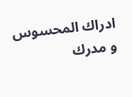ادراك المحسوس و مدرك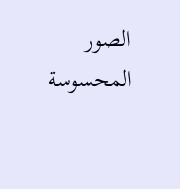الصور المحسوسة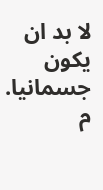لا بد ان يكون جسمانيا. م